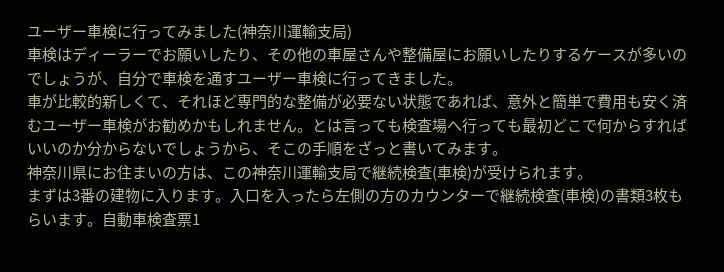ユーザー車検に行ってみました(神奈川運輸支局)
車検はディーラーでお願いしたり、その他の車屋さんや整備屋にお願いしたりするケースが多いのでしょうが、自分で車検を通すユーザー車検に行ってきました。
車が比較的新しくて、それほど専門的な整備が必要ない状態であれば、意外と簡単で費用も安く済むユーザー車検がお勧めかもしれません。とは言っても検査場へ行っても最初どこで何からすればいいのか分からないでしょうから、そこの手順をざっと書いてみます。
神奈川県にお住まいの方は、この神奈川運輸支局で継続検査(車検)が受けられます。
まずは3番の建物に入ります。入口を入ったら左側の方のカウンターで継続検査(車検)の書類3枚もらいます。自動車検査票1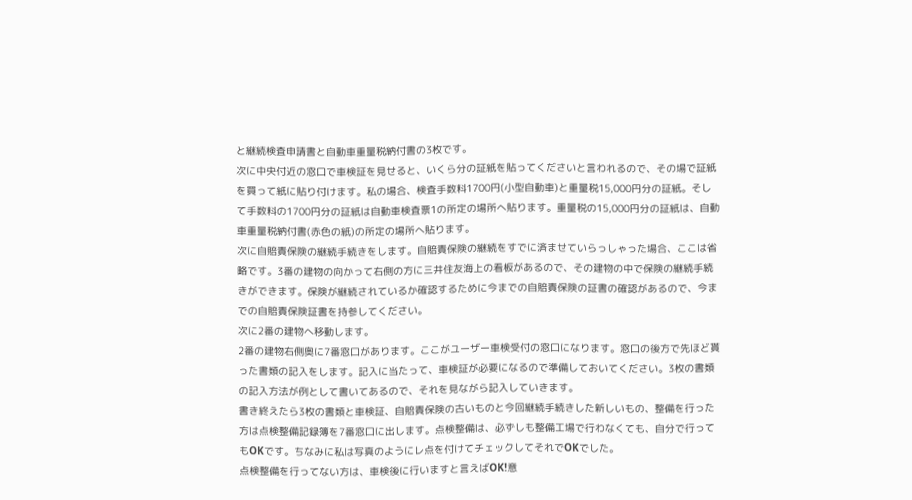と継続検査申請書と自動車重量税納付書の3枚です。
次に中央付近の窓口で車検証を見せると、いくら分の証紙を貼ってくださいと言われるので、その場で証紙を買って紙に貼り付けます。私の場合、検査手数料1700円(小型自動車)と重量税15,000円分の証紙。そして手数料の1700円分の証紙は自動車検査票1の所定の場所へ貼ります。重量税の15,000円分の証紙は、自動車重量税納付書(赤色の紙)の所定の場所へ貼ります。
次に自賠責保険の継続手続きをします。自賠責保険の継続をすでに済ませていらっしゃった場合、ここは省略です。3番の建物の向かって右側の方に三井住友海上の看板があるので、その建物の中で保険の継続手続きができます。保険が継続されているか確認するために今までの自賠責保険の証書の確認があるので、今までの自賠責保険証書を持参してください。
次に2番の建物へ移動します。
2番の建物右側奥に7番窓口があります。ここがユーザー車検受付の窓口になります。窓口の後方で先ほど貰った書類の記入をします。記入に当たって、車検証が必要になるので準備しておいてください。3枚の書類の記入方法が例として書いてあるので、それを見ながら記入していきます。
書き終えたら3枚の書類と車検証、自賠責保険の古いものと今回継続手続きした新しいもの、整備を行った方は点検整備記録簿を7番窓口に出します。点検整備は、必ずしも整備工場で行わなくても、自分で行ってもOKです。ちなみに私は写真のようにレ点を付けてチェックしてそれでOKでした。
点検整備を行ってない方は、車検後に行いますと言えばOK!意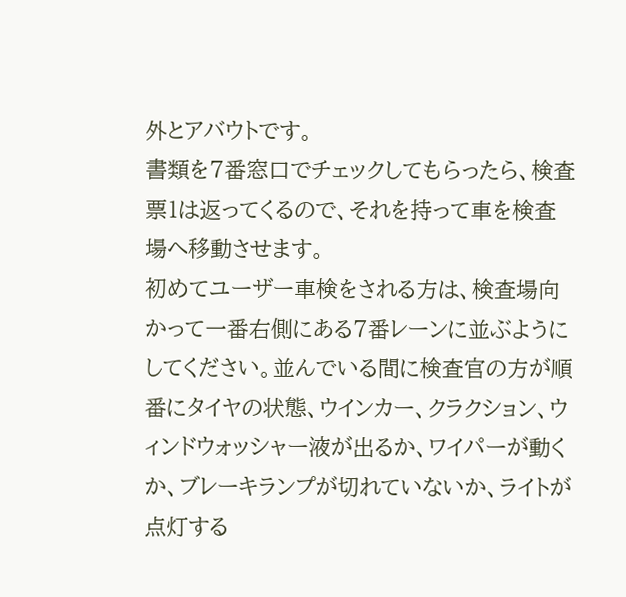外とアバウトです。
書類を7番窓口でチェックしてもらったら、検査票1は返ってくるので、それを持って車を検査場へ移動させます。
初めてユーザー車検をされる方は、検査場向かって一番右側にある7番レーンに並ぶようにしてください。並んでいる間に検査官の方が順番にタイヤの状態、ウインカー、クラクション、ウィンドウォッシャー液が出るか、ワイパーが動くか、ブレーキランプが切れていないか、ライトが点灯する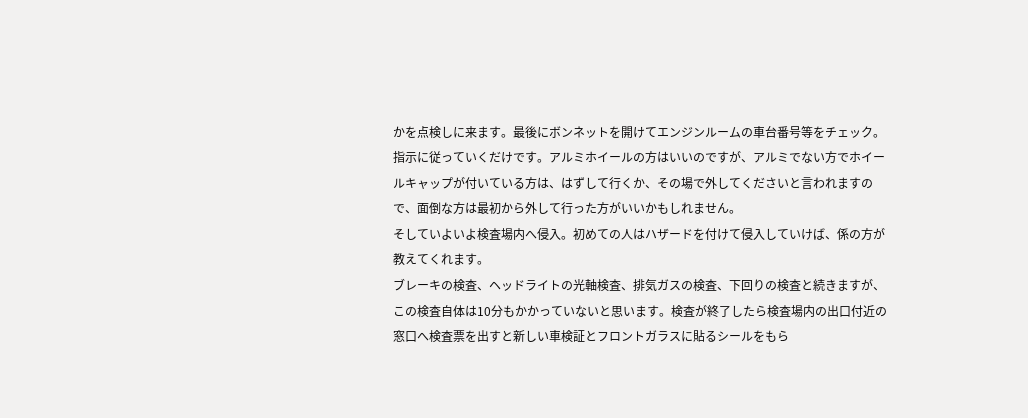かを点検しに来ます。最後にボンネットを開けてエンジンルームの車台番号等をチェック。指示に従っていくだけです。アルミホイールの方はいいのですが、アルミでない方でホイールキャップが付いている方は、はずして行くか、その場で外してくださいと言われますので、面倒な方は最初から外して行った方がいいかもしれません。
そしていよいよ検査場内へ侵入。初めての人はハザードを付けて侵入していけば、係の方が教えてくれます。
ブレーキの検査、ヘッドライトの光軸検査、排気ガスの検査、下回りの検査と続きますが、この検査自体は10分もかかっていないと思います。検査が終了したら検査場内の出口付近の窓口へ検査票を出すと新しい車検証とフロントガラスに貼るシールをもら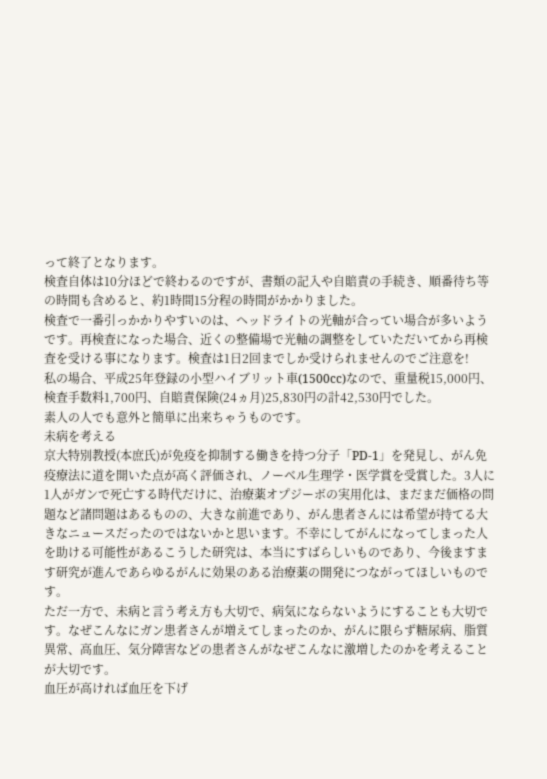って終了となります。
検査自体は10分ほどで終わるのですが、書類の記入や自賠責の手続き、順番待ち等の時間も含めると、約1時間15分程の時間がかかりました。
検査で一番引っかかりやすいのは、ヘッドライトの光軸が合ってい場合が多いようです。再検査になった場合、近くの整備場で光軸の調整をしていただいてから再検査を受ける事になります。検査は1日2回までしか受けられませんのでご注意を!
私の場合、平成25年登録の小型ハイブリット車(1500cc)なので、重量税15,000円、検査手数料1,700円、自賠責保険(24ヵ月)25,830円の計42,530円でした。
素人の人でも意外と簡単に出来ちゃうものです。
未病を考える
京大特別教授(本庶氏)が免疫を抑制する働きを持つ分子「PD-1」を発見し、がん免疫療法に道を開いた点が高く評価され、ノーベル生理学・医学賞を受賞した。3人に1人がガンで死亡する時代だけに、治療薬オプジーボの実用化は、まだまだ価格の問題など諸問題はあるものの、大きな前進であり、がん患者さんには希望が持てる大きなニュースだったのではないかと思います。不幸にしてがんになってしまった人を助ける可能性があるこうした研究は、本当にすばらしいものであり、今後ますます研究が進んであらゆるがんに効果のある治療薬の開発につながってほしいものです。
ただ一方で、未病と言う考え方も大切で、病気にならないようにすることも大切です。なぜこんなにガン患者さんが増えてしまったのか、がんに限らず糖尿病、脂質異常、高血圧、気分障害などの患者さんがなぜこんなに激増したのかを考えることが大切です。
血圧が高ければ血圧を下げ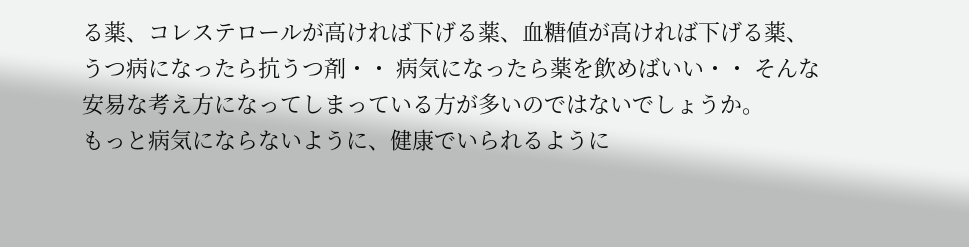る薬、コレステロールが高ければ下げる薬、血糖値が高ければ下げる薬、 うつ病になったら抗うつ剤・・ 病気になったら薬を飲めばいい・・ そんな安易な考え方になってしまっている方が多いのではないでしょうか。
もっと病気にならないように、健康でいられるように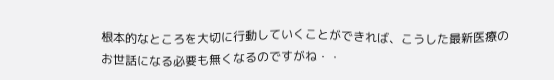根本的なところを大切に行動していくことができれば、こうした最新医療のお世話になる必要も無くなるのですがね・・